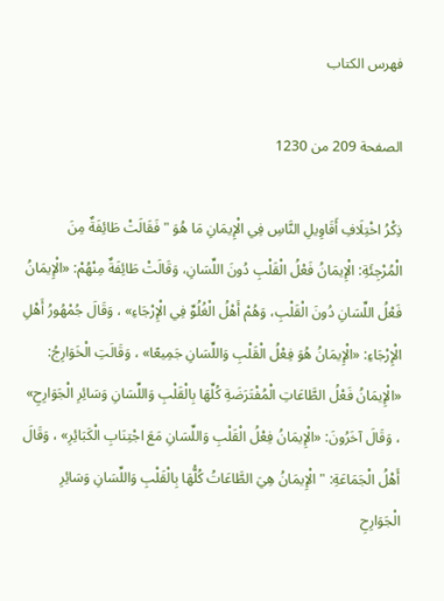فهرس الكتاب

الصفحة 209 من 1230

ذِكْرُ اخْتِلَافِ أَقَاوِيلِ النَّاسِ فِي الْإِيمَانِ مَا هُوَ " فَقَالَتْ طَائِفَةٌ مِنَ الْمُرْجِئَةِ: الْإِيمَانُ فَعْلُ الْقَلْبِ دُونَ اللِّسَانِ، وَقَالَتْ طَائِفَةٌ مِنْهُمْ: «الْإِيمَانُ فَعْلُ اللِّسَانِ دُونَ الْقَلْبِ، وَهُمْ أَهْلُ الْغُلُوِّ فِي الْإِرْجَاءِ» ، وَقَالَ جُمْهُورُ أَهْلِ الْإِرْجَاءِ: «الْإِيمَانُ هُوَ فِعْلُ الْقَلْبِ وَاللِّسَانِ جَمِيعًا» ، وَقَالَتِ الْخَوَارِجُ: «الْإِيمَانُ فَعْلُ الطَّاعَاتِ الْمُفْتَرَضَةِ كُلِّهَا بِالْقَلْبِ وَاللِّسَانِ وَسَائِرِ الْجَوَارِحِ» ، وَقَالَ آخَرُونَ: «الْإِيمَانُ فِعْلُ الْقَلْبِ وَاللِّسَانِ مَعَ اجْتِنَابِ الْكَبَائِرِ» ، وَقَالَ أَهْلُ الْجَمَاعَةِ: " الْإِيمَانُ هِيَ الطَّاعَاتُ كُلُّهَا بِالْقَلْبِ وَاللِّسَانِ وَسَائِرِ الْجَوَارِحِ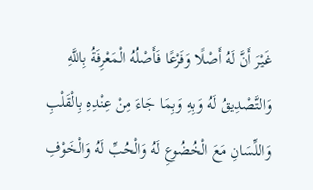غَيْرَ أَنَّ لَهُ أَصْلًا وَفَرْعًا فَأَصْلُهُ الْمَعْرِفَةُ بِاللَّهِ وَالتَّصْدِيقُ لَهُ وَبِهِ وَبِمَا جَاءَ مِنْ عِنْدِهِ بِالْقَلْبِ وَاللِّسَانِ مَعَ الْخُضُوعِ لَهُ وَالْحُبِّ لَهُ وَالْخَوْفِ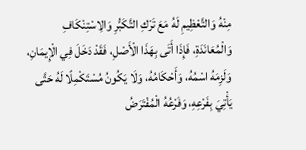مِنْهُ وَالتَّعْظِيمِ لَهُ مَعَ تَرْكِ التَّكَبُّرِ وَالِاسْتِنْكَافِ وَالْمُعَانَدَةِ، فَإِذَا أَتَى بِهَذَا الْأَصْلِ، فَقَدْ دَخَلَ فِي الْإِيمَانِ، وَلَزِمَهُ اسْمُهُ، وَأَحْكَامُهُ، وَلَا يَكُونُ مُسْتَكْمِلًا لَهُ حَتَّى يَأْتِيَ بِفَرْعِهِ، وَفَرْعُهُ الْمُفْتَرَضُ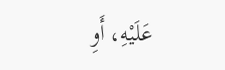عَلَيْهِ، أَوِ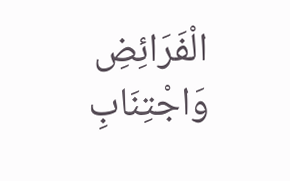الْفَرَائِضِ وَاجْتِنَابِ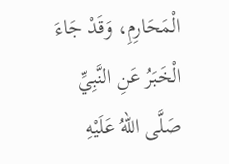الْمَحَارِمِ، وَقَدْ جَاءَ الْخَبَرُ عَنِ النَّبِيِّ صَلَّى اللهُ عَلَيْهِ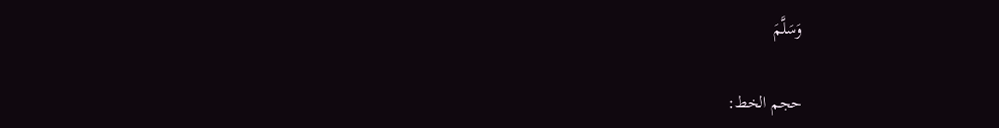وَسَلَّمَ

حجم الخط: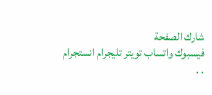شارك الصفحة
فيسبوك واتساب تويتر تليجرام انستجرام
. .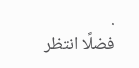.
فضلًا انتظر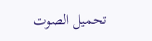تحميل الصوت